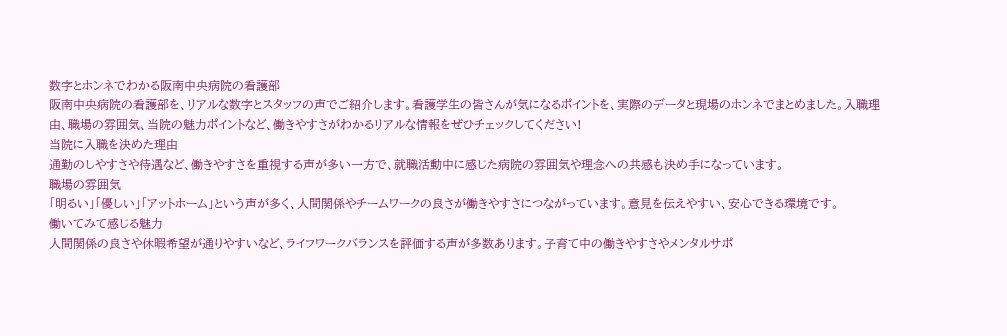数字とホンネでわかる阪南中央病院の看護部
阪南中央病院の看護部を、リアルな数字とスタッフの声でご紹介します。看護学生の皆さんが気になるポイントを、実際のデータと現場のホンネでまとめました。入職理由、職場の雰囲気、当院の魅力ポイントなど、働きやすさがわかるリアルな情報をぜひチェックしてください!
当院に入職を決めた理由
通勤のしやすさや待遇など、働きやすさを重視する声が多い一方で、就職活動中に感じた病院の雰囲気や理念への共感も決め手になっています。
職場の雰囲気
「明るい」「優しい」「アットホーム」という声が多く、人間関係やチームワークの良さが働きやすさにつながっています。意見を伝えやすい、安心できる環境です。
働いてみて感じる魅力
人間関係の良さや休暇希望が通りやすいなど、ライフワークバランスを評価する声が多数あります。子育て中の働きやすさやメンタルサポ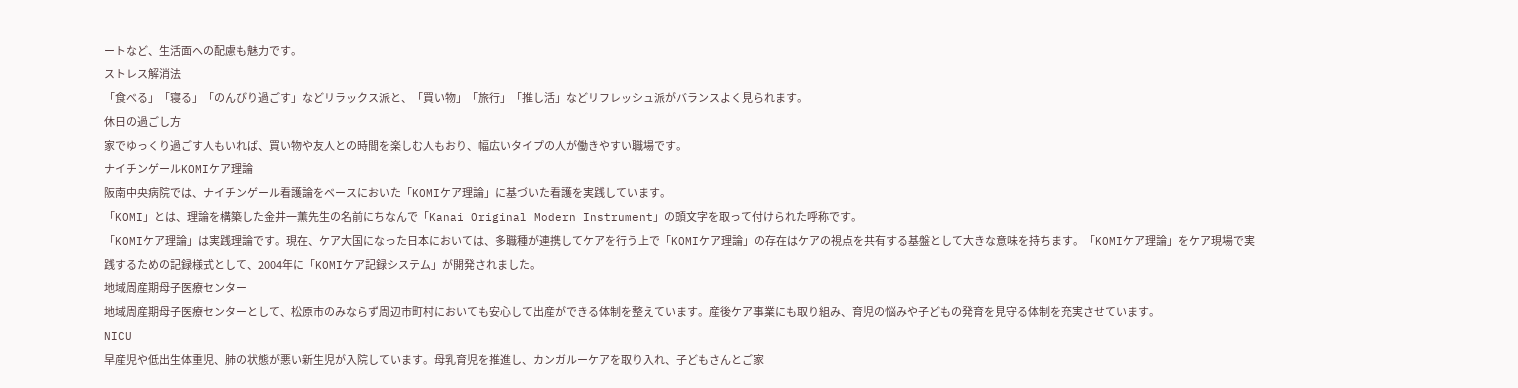ートなど、生活面への配慮も魅力です。
ストレス解消法
「食べる」「寝る」「のんびり過ごす」などリラックス派と、「買い物」「旅行」「推し活」などリフレッシュ派がバランスよく見られます。
休日の過ごし方
家でゆっくり過ごす人もいれば、買い物や友人との時間を楽しむ人もおり、幅広いタイプの人が働きやすい職場です。
ナイチンゲールKOMIケア理論
阪南中央病院では、ナイチンゲール看護論をベースにおいた「KOMIケア理論」に基づいた看護を実践しています。
「KOMI」とは、理論を構築した金井一薫先生の名前にちなんで「Kanai Original Modern Instrument」の頭文字を取って付けられた呼称です。
「KOMIケア理論」は実践理論です。現在、ケア大国になった日本においては、多職種が連携してケアを行う上で「KOMIケア理論」の存在はケアの視点を共有する基盤として大きな意味を持ちます。「KOMIケア理論」をケア現場で実践するための記録様式として、2004年に「KOMIケア記録システム」が開発されました。
地域周産期母子医療センター
地域周産期母子医療センターとして、松原市のみならず周辺市町村においても安心して出産ができる体制を整えています。産後ケア事業にも取り組み、育児の悩みや子どもの発育を見守る体制を充実させています。
NICU
早産児や低出生体重児、肺の状態が悪い新生児が入院しています。母乳育児を推進し、カンガルーケアを取り入れ、子どもさんとご家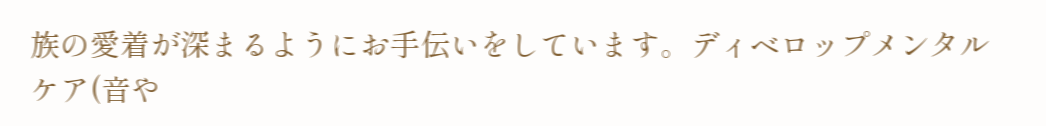族の愛着が深まるようにお手伝いをしています。ディベロップメンタルケア(音や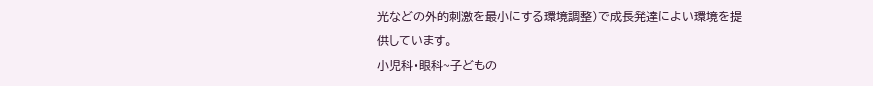光などの外的刺激を最小にする環境調整)で成長発達によい環境を提供しています。
小児科・眼科~子どもの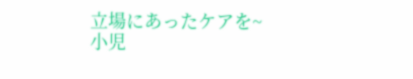立場にあったケアを~
小児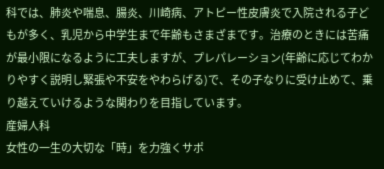科では、肺炎や喘息、腸炎、川崎病、アトピー性皮膚炎で入院される子どもが多く、乳児から中学生まで年齢もさまざまです。治療のときには苦痛が最小限になるように工夫しますが、プレパレーション(年齢に応じてわかりやすく説明し緊張や不安をやわらげる)で、その子なりに受け止めて、乗り越えていけるような関わりを目指しています。
産婦人科
女性の一生の大切な「時」を力強くサポ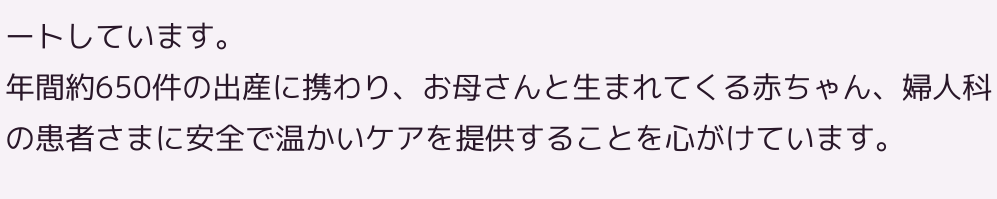ートしています。
年間約650件の出産に携わり、お母さんと生まれてくる赤ちゃん、婦人科の患者さまに安全で温かいケアを提供することを心がけています。